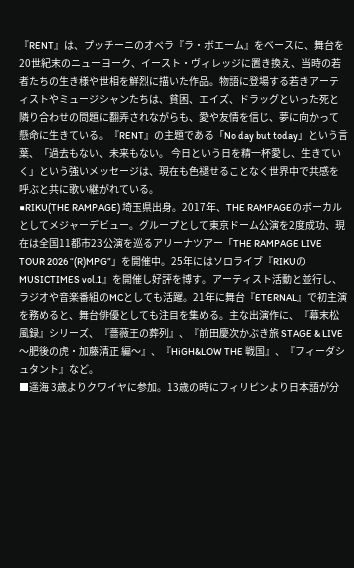『RENT』は、プッチーニのオペラ『ラ・ボエーム』をベースに、舞台を20世紀末のニューヨーク、イースト・ヴィレッジに置き換え、当時の若者たちの生き様や世相を鮮烈に描いた作品。物語に登場する若きアーティストやミュージシャンたちは、貧困、エイズ、ドラッグといった死と隣り合わせの問題に翻弄されながらも、愛や友情を信じ、夢に向かって懸命に生きている。『RENT』の主題である「No day but today」という言葉、「過去もない、未来もない。 今日という日を精一杯愛し、生きていく」という強いメッセージは、現在も色褪せることなく世界中で共感を呼ぶと共に歌い継がれている。
■RIKU(THE RAMPAGE) 埼玉県出身。2017年、THE RAMPAGEのボーカルとしてメジャーデビュー。グループとして東京ドーム公演を2度成功、現在は全国11都市23公演を巡るアリーナツアー「THE RAMPAGE LIVE TOUR 2026 “(R)MPG”」を開催中。25年にはソロライブ『RIKUのMUSICTIMES vol.1』を開催し好評を博す。アーティスト活動と並行し、ラジオや音楽番組のMCとしても活躍。21年に舞台『ETERNAL』で初主演を務めると、舞台俳優としても注目を集める。主な出演作に、『幕末松風録』シリーズ、『薔薇王の葬列』、『前田慶次かぶき旅 STAGE & LIVE 〜肥後の虎・加藤清正 編〜』、『HiGH&LOW THE 戦国』、『フィーダシュタント』など。
■遥海 3歳よりクワイヤに参加。13歳の時にフィリピンより日本語が分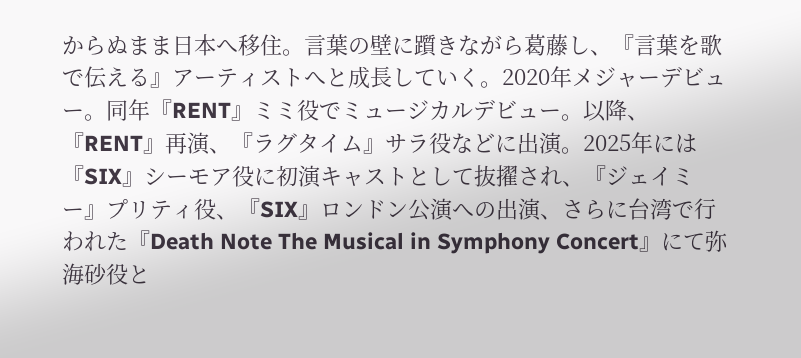からぬまま日本へ移住。言葉の壁に躓きながら葛藤し、『言葉を歌で伝える』アーティストへと成長していく。2020年メジャーデビュー。同年『RENT』ミミ役でミュージカルデビュー。以降、『RENT』再演、『ラグタイム』サラ役などに出演。2025年には『SIX』シーモア役に初演キャストとして抜擢され、『ジェイミー』プリティ役、『SIX』ロンドン公演への出演、さらに台湾で行われた『Death Note The Musical in Symphony Concert』にて弥海砂役と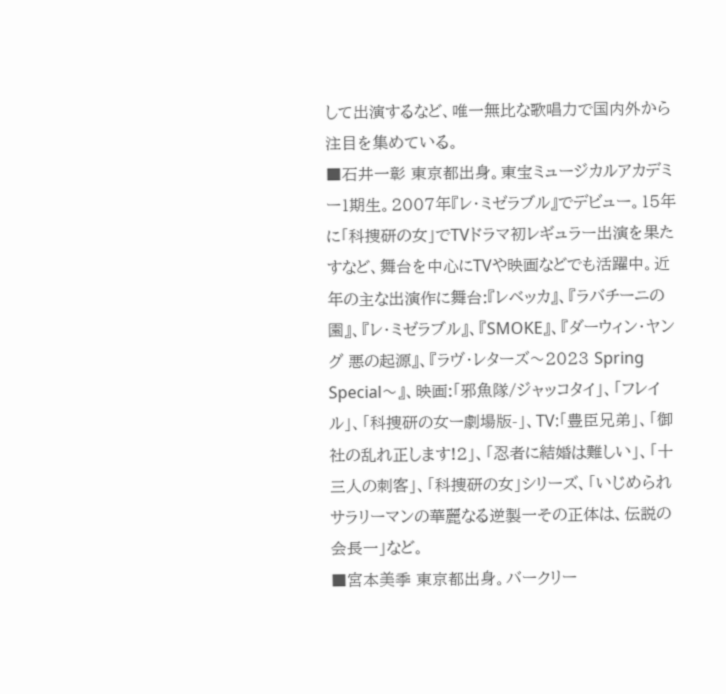して出演するなど、唯一無比な歌唱力で国内外から注目を集めている。
■石井一彰 東京都出身。東宝ミュージカルアカデミー1期生。2007年『レ・ミゼラブル』でデビュー。15年に「科捜研の女」でTVドラマ初レギュラー出演を果たすなど、舞台を中心にTVや映画などでも活躍中。近年の主な出演作に舞台:『レベッカ』、『ラバチーニの園』、『レ・ミゼラブル』、『SMOKE』、『ダーウィン・ヤング 悪の起源』、『ラヴ・レターズ〜2023 Spring Special〜』、映画:「邪魚隊/ジャッコタイ」、「フレイル」、「科捜研の女ー劇場版-」、TV:「豊臣兄弟」、「御社の乱れ正します!2」、「忍者に結婚は難しい」、「十三人の刺客」、「科捜研の女」シリーズ、「いじめられサラリーマンの華麗なる逆製一その正体は、伝説の会長一」など。
■宮本美季 東京都出身。バークリー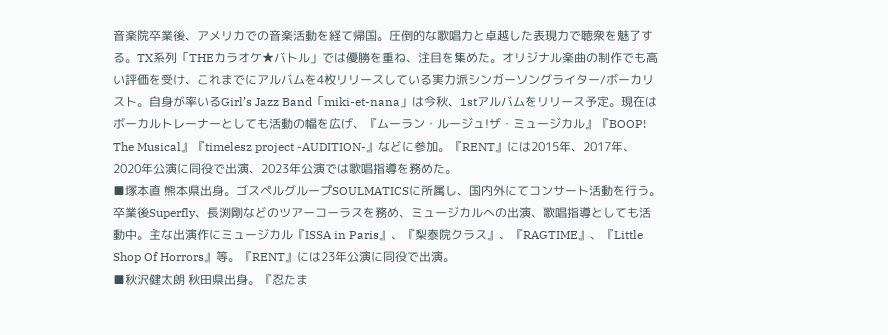音楽院卒業後、アメリカでの音楽活動を経て帰国。圧倒的な歌唱力と卓越した表現力で聴衆を魅了する。TX系列「THEカラオケ★バトル」では優勝を重ね、注目を集めた。オリジナル楽曲の制作でも高い評価を受け、これまでにアルバムを4枚リリースしている実力派シンガーソングライター/ボーカリスト。自身が率いるGirl’s Jazz Band「miki-et-nana」は今秋、1stアルバムをリリース予定。現在はボーカルトレーナーとしても活動の幅を広げ、『ムーラン・ルージュ!ザ・ミュージカル』『BOOP! The Musical』『timelesz project -AUDITION-』などに参加。『RENT』には2015年、2017年、2020年公演に同役で出演、2023年公演では歌唱指導を務めた。
■塚本直 熊本県出身。ゴスペルグループSOULMATICSに所属し、国内外にてコンサート活動を行う。卒業後Superfly、長渕剛などのツアーコーラスを務め、ミュージカルへの出演、歌唱指導としても活動中。主な出演作にミュージカル『ISSA in Paris』、『梨泰院クラス』、『RAGTIME』、『Little Shop Of Horrors』等。『RENT』には23年公演に同役で出演。
■秋沢健太朗 秋田県出身。『忍たま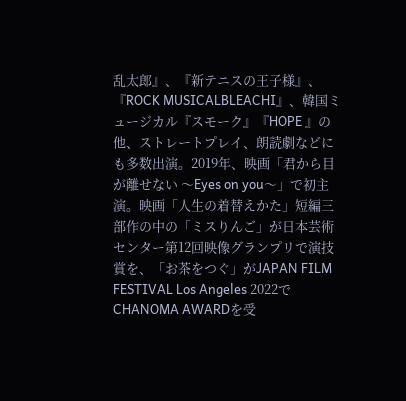乱太郎』、『新テニスの王子様』、『ROCK MUSICALBLEACHI』、韓国ミュージカル『スモーク』『HOPE 』の他、ストレートプレイ、朗読劇などにも多数出演。2019年、映画「君から目が離せない 〜Eyes on you〜」で初主演。映画「人生の着替えかた」短編三部作の中の「ミスりんご」が日本芸術センター第12回映像グランプリで演技賞を、「お茶をつぐ」がJAPAN FILM FESTIVAL Los Angeles 2022でCHANOMA AWARDを受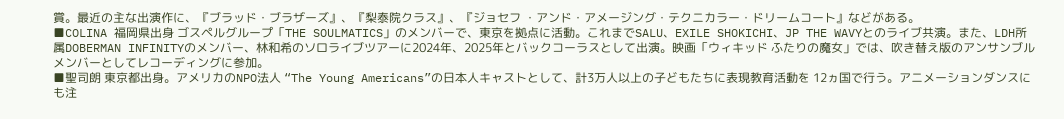賞。最近の主な出演作に、『ブラッド・ブラザーズ』、『梨泰院クラス』、『ジョセフ ・アンド・アメージング・テクニカラー・ドリームコート』などがある。
■COLINA 福岡県出身 ゴスペルグループ「THE SOULMATICS」のメンバーで、東京を拠点に活動。これまでSALU、EXILE SHOKICHI、JP THE WAVYとのライブ共演。また、LDH所属DOBERMAN INFINITYのメンバー、林和希のソロライブツアーに2024年、2025年とバックコーラスとして出演。映画「ウィキッド ふたりの魔女」では、吹き替え版のアンサンブルメンバーとしてレコーディングに参加。
■聖司朗 東京都出身。アメリカのNPO法人 “The Young Americans”の日本人キャストとして、計3万人以上の子どもたちに表現教育活動を 12ヵ国で行う。アニメーションダンスにも注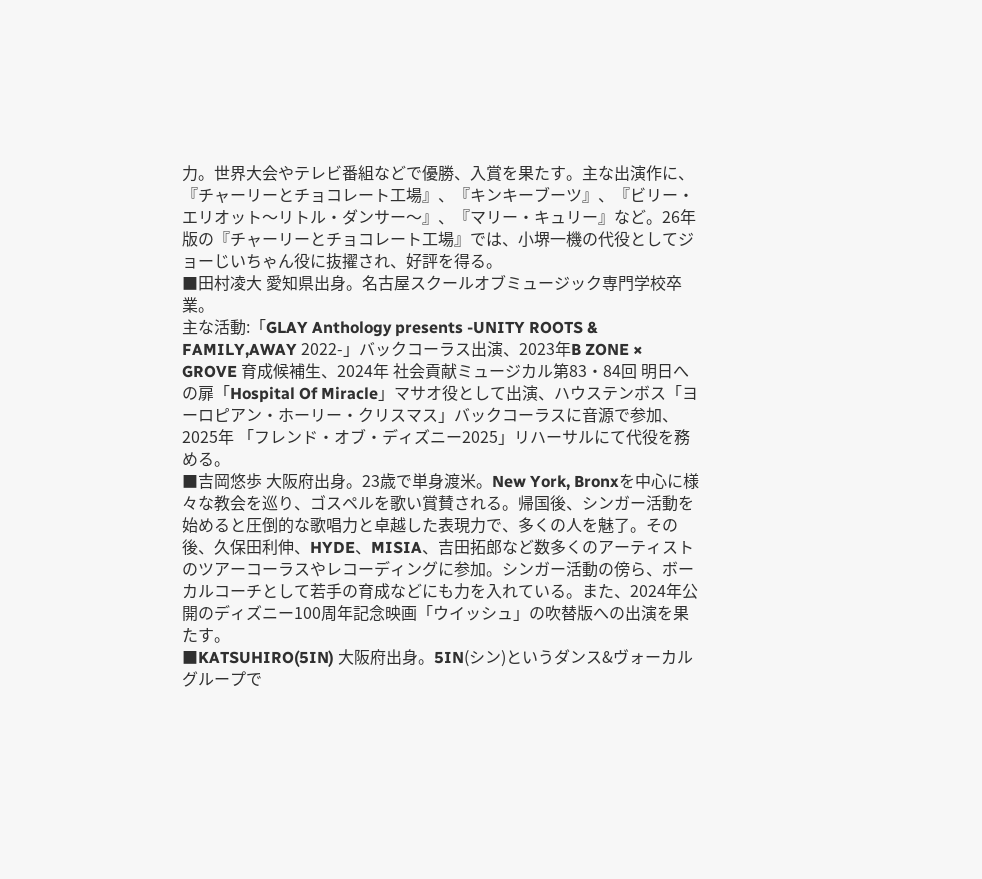力。世界大会やテレビ番組などで優勝、入賞を果たす。主な出演作に、『チャーリーとチョコレート工場』、『キンキーブーツ』、『ビリー・エリオット〜リトル・ダンサー〜』、『マリー・キュリー』など。26年版の『チャーリーとチョコレート工場』では、小堺一機の代役としてジョーじいちゃん役に抜擢され、好評を得る。
■田村凌大 愛知県出身。名古屋スクールオブミュージック専門学校卒業。
主な活動:「GLAY Anthology presents -UNITY ROOTS & FAMILY,AWAY 2022-」バックコーラス出演、2023年B ZONE × GROVE 育成候補生、2024年 社会貢献ミュージカル第83・84回 明日への扉「Hospital Of Miracle」マサオ役として出演、ハウステンボス「ヨーロピアン・ホーリー・クリスマス」バックコーラスに音源で参加、2025年 「フレンド・オブ・ディズニー2025」リハーサルにて代役を務める。
■吉岡悠歩 大阪府出身。23歳で単身渡米。New York, Bronxを中心に様々な教会を巡り、ゴスペルを歌い賞賛される。帰国後、シンガー活動を始めると圧倒的な歌唱力と卓越した表現力で、多くの人を魅了。その後、久保田利伸、HYDE、MISIA、吉田拓郎など数多くのアーティストのツアーコーラスやレコーディングに参加。シンガー活動の傍ら、ボーカルコーチとして若手の育成などにも力を入れている。また、2024年公開のディズニー100周年記念映画「ウイッシュ」の吹替版への出演を果たす。
■KATSUHIRO(5IN) 大阪府出身。5IN(シン)というダンス&ヴォーカルグループで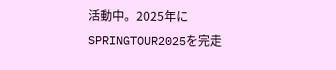活動中。2025年にSPRINGTOUR2025を完走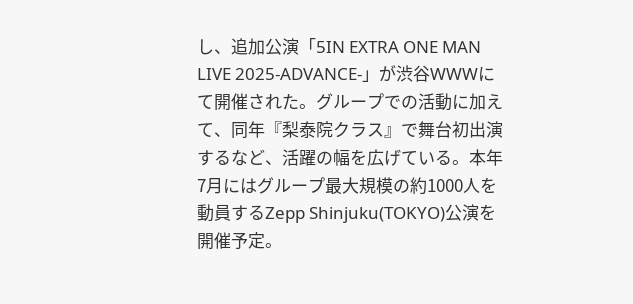し、追加公演「5IN EXTRA ONE MAN LIVE 2025-ADVANCE-」が渋谷WWWにて開催された。グループでの活動に加えて、同年『梨泰院クラス』で舞台初出演するなど、活躍の幅を広げている。本年7月にはグループ最大規模の約1000人を動員するZepp Shinjuku(TOKYO)公演を開催予定。